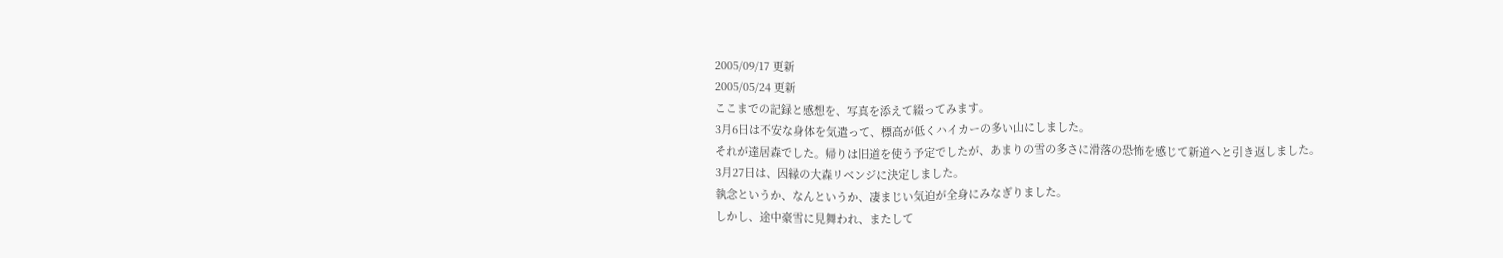2005/09/17 更新
2005/05/24 更新
ここまでの記録と感想を、写真を添えて綴ってみます。
3月6日は不安な身体を気遣って、標高が低くハイカーの多い山にしました。
それが達居森でした。帰りは旧道を使う予定でしたが、あまりの雪の多さに滑落の恐怖を感じて新道へと引き返しました。
3月27日は、因縁の大森リベンジに決定しました。
執念というか、なんというか、凄まじい気迫が全身にみなぎりました。
しかし、途中豪雪に見舞われ、またして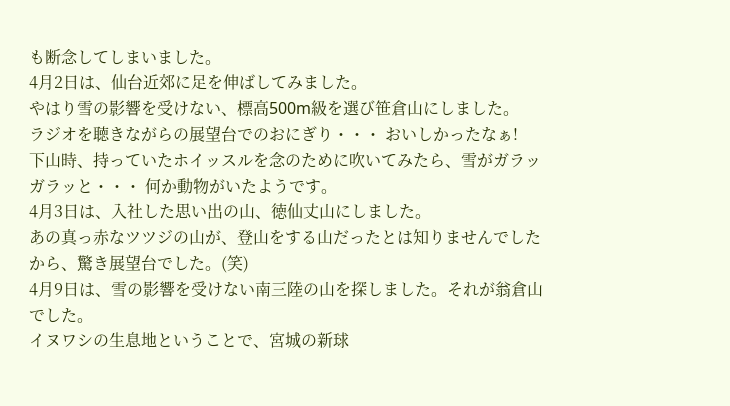も断念してしまいました。
4月2日は、仙台近郊に足を伸ばしてみました。
やはり雪の影響を受けない、標高500m級を選び笹倉山にしました。
ラジオを聴きながらの展望台でのおにぎり・・・ おいしかったなぁ!
下山時、持っていたホイッスルを念のために吹いてみたら、雪がガラッガラッと・・・ 何か動物がいたようです。
4月3日は、入社した思い出の山、徳仙丈山にしました。
あの真っ赤なツツジの山が、登山をする山だったとは知りませんでしたから、驚き展望台でした。(笑)
4月9日は、雪の影響を受けない南三陸の山を探しました。それが翁倉山でした。
イヌワシの生息地ということで、宮城の新球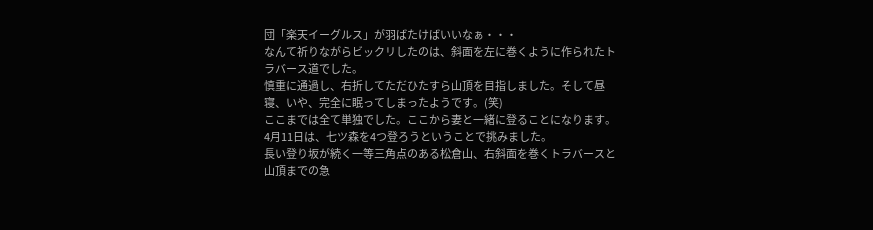団「楽天イーグルス」が羽ばたけばいいなぁ・・・
なんて祈りながらビックリしたのは、斜面を左に巻くように作られたトラバース道でした。
慎重に通過し、右折してただひたすら山頂を目指しました。そして昼寝、いや、完全に眠ってしまったようです。(笑)
ここまでは全て単独でした。ここから妻と一緒に登ることになります。
4月11日は、七ツ森を4つ登ろうということで挑みました。
長い登り坂が続く一等三角点のある松倉山、右斜面を巻くトラバースと山頂までの急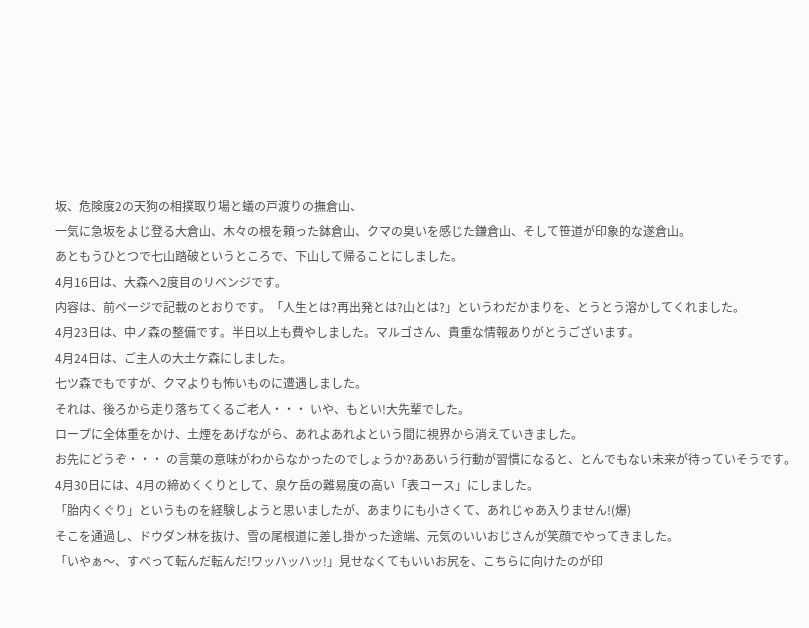坂、危険度2の天狗の相撲取り場と蟻の戸渡りの撫倉山、
一気に急坂をよじ登る大倉山、木々の根を頼った鉢倉山、クマの臭いを感じた鎌倉山、そして笹道が印象的な遂倉山。
あともうひとつで七山踏破というところで、下山して帰ることにしました。
4月16日は、大森へ2度目のリベンジです。
内容は、前ページで記載のとおりです。「人生とは?再出発とは?山とは?」というわだかまりを、とうとう溶かしてくれました。
4月23日は、中ノ森の整備です。半日以上も費やしました。マルゴさん、貴重な情報ありがとうございます。
4月24日は、ご主人の大土ケ森にしました。
七ツ森でもですが、クマよりも怖いものに遭遇しました。
それは、後ろから走り落ちてくるご老人・・・ いや、もとい!大先輩でした。
ロープに全体重をかけ、土煙をあげながら、あれよあれよという間に視界から消えていきました。
お先にどうぞ・・・ の言葉の意味がわからなかったのでしょうか?ああいう行動が習慣になると、とんでもない未来が待っていそうです。
4月30日には、4月の締めくくりとして、泉ケ岳の難易度の高い「表コース」にしました。
「胎内くぐり」というものを経験しようと思いましたが、あまりにも小さくて、あれじゃあ入りません!(爆)
そこを通過し、ドウダン林を抜け、雪の尾根道に差し掛かった途端、元気のいいおじさんが笑顔でやってきました。
「いやぁ〜、すべって転んだ転んだ!ワッハッハッ!」見せなくてもいいお尻を、こちらに向けたのが印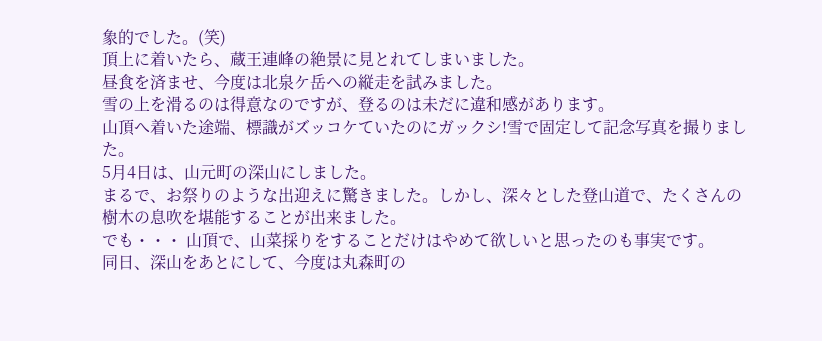象的でした。(笑)
頂上に着いたら、蔵王連峰の絶景に見とれてしまいました。
昼食を済ませ、今度は北泉ケ岳への縦走を試みました。
雪の上を滑るのは得意なのですが、登るのは未だに違和感があります。
山頂へ着いた途端、標識がズッコケていたのにガックシ!雪で固定して記念写真を撮りました。
5月4日は、山元町の深山にしました。
まるで、お祭りのような出迎えに驚きました。しかし、深々とした登山道で、たくさんの樹木の息吹を堪能することが出来ました。
でも・・・ 山頂で、山菜採りをすることだけはやめて欲しいと思ったのも事実です。
同日、深山をあとにして、今度は丸森町の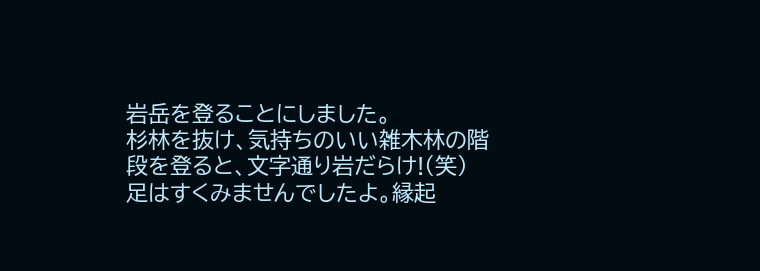岩岳を登ることにしました。
杉林を抜け、気持ちのいい雑木林の階段を登ると、文字通り岩だらけ!(笑)
足はすくみませんでしたよ。縁起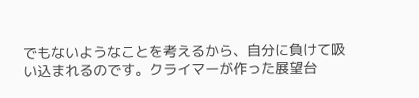でもないようなことを考えるから、自分に負けて吸い込まれるのです。クライマーが作った展望台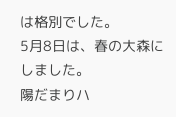は格別でした。
5月8日は、春の大森にしました。
陽だまりハ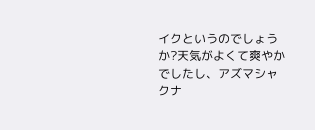イクというのでしょうか?天気がよくて爽やかでしたし、アズマシャクナ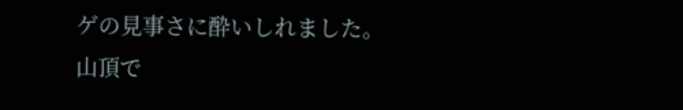ゲの見事さに酔いしれました。
山頂で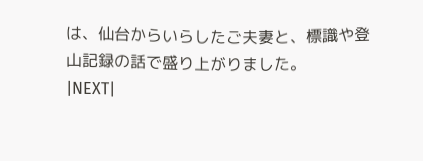は、仙台からいらしたご夫妻と、標識や登山記録の話で盛り上がりました。
|NEXT|